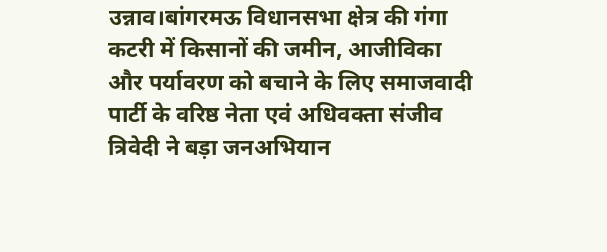उन्नाव।बांगरमऊ विधानसभा क्षेत्र की गंगा कटरी में किसानों की जमीन, आजीविका और पर्यावरण को बचाने के लिए समाजवादी पार्टी के वरिष्ठ नेता एवं अधिवक्ता संजीव त्रिवेदी ने बड़ा जनअभियान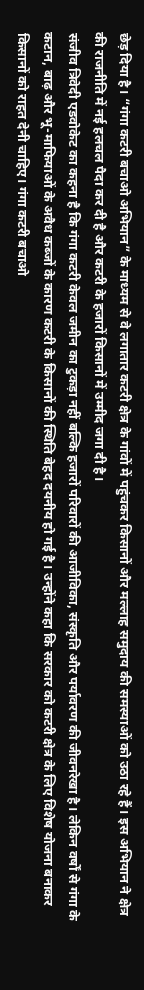छेड़ दिया है। “गंगा कटरी बचाओ अभियान” के माध्यम से वे लगातार कटरी क्षेत्र के गांवों में पहुंचकर किसानों और मल्लाह समुदाय की समस्याओं को उठा रहे हैं। इस अभियान ने क्षेत्र की राजनीति में नई हलचल पैदा कर दी है और कटरी के हजारों किसानों में उम्मीद जगा दी है।
संजीव त्रिवेदी एडवोकेट का कहना है कि गंगा कटरी केवल जमीन का टुकड़ा नहीं बल्कि हजारों परिवारों की आजीविका, संस्कृति और पर्यावरण की जीवनरेखा है। लेकिन वर्षों से गंगा के कटान, बाढ़ और भू-माफियाओं के अवैध कब्जों के कारण कटरी के किसानों की स्थिति बेहद दयनीय हो गई है। उन्होंने कहा कि सरकार को कटरी क्षेत्र के लिए विशेष योजना बनाकर किसानों को राहत देनी चाहिए। गंगा कटरी बचाओ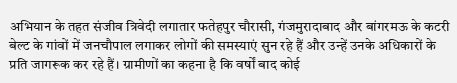अभियान के तहत संजीव त्रिवेदी लगातार फतेहपुर चौरासी, गंजमुरादाबाद और बांगरमऊ के कटरी बेल्ट के गांवों में जनचौपाल लगाकर लोगों की समस्याएं सुन रहे हैं और उन्हें उनके अधिकारों के प्रति जागरूक कर रहे हैं। ग्रामीणों का कहना है कि वर्षों बाद कोई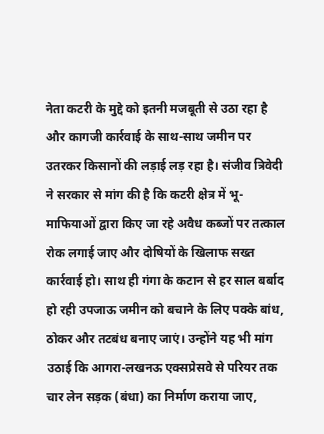नेता कटरी के मुद्दे को इतनी मजबूती से उठा रहा है और कागजी कार्रवाई के साथ-साथ जमीन पर उतरकर किसानों की लड़ाई लड़ रहा है। संजीव त्रिवेदी ने सरकार से मांग की है कि कटरी क्षेत्र में भू-माफियाओं द्वारा किए जा रहे अवैध कब्जों पर तत्काल रोक लगाई जाए और दोषियों के खिलाफ सख्त कार्रवाई हो। साथ ही गंगा के कटान से हर साल बर्बाद हो रही उपजाऊ जमीन को बचाने के लिए पक्के बांध, ठोकर और तटबंध बनाए जाएं। उन्होंने यह भी मांग उठाई कि आगरा-लखनऊ एक्सप्रेसवे से परियर तक चार लेन सड़क (बंधा) का निर्माण कराया जाए,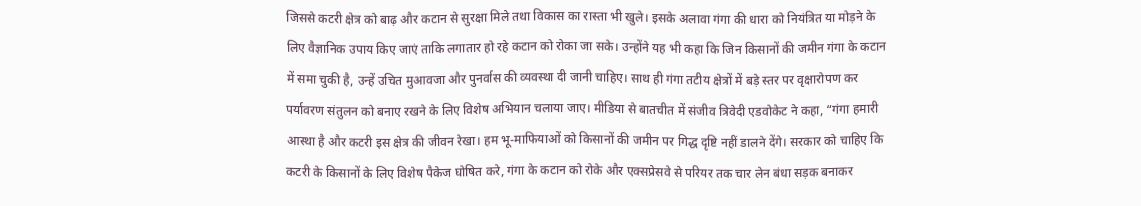जिससे कटरी क्षेत्र को बाढ़ और कटान से सुरक्षा मिले तथा विकास का रास्ता भी खुले। इसके अलावा गंगा की धारा को नियंत्रित या मोड़ने के लिए वैज्ञानिक उपाय किए जाएं ताकि लगातार हो रहे कटान को रोका जा सके। उन्होंने यह भी कहा कि जिन किसानों की जमीन गंगा के कटान में समा चुकी है, उन्हें उचित मुआवजा और पुनर्वास की व्यवस्था दी जानी चाहिए। साथ ही गंगा तटीय क्षेत्रों में बड़े स्तर पर वृक्षारोपण कर पर्यावरण संतुलन को बनाए रखने के लिए विशेष अभियान चलाया जाए। मीडिया से बातचीत में संजीव त्रिवेदी एडवोकेट ने कहा, “गंगा हमारी आस्था है और कटरी इस क्षेत्र की जीवन रेखा। हम भू-माफियाओं को किसानों की जमीन पर गिद्ध दृष्टि नहीं डालने देंगे। सरकार को चाहिए कि कटरी के किसानों के लिए विशेष पैकेज घोषित करे, गंगा के कटान को रोके और एक्सप्रेसवे से परियर तक चार लेन बंधा सड़क बनाकर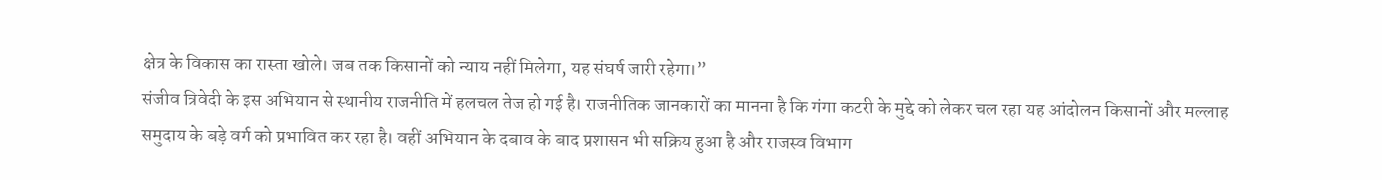क्षेत्र के विकास का रास्ता खोले। जब तक किसानों को न्याय नहीं मिलेगा, यह संघर्ष जारी रहेगा।”
संजीव त्रिवेदी के इस अभियान से स्थानीय राजनीति में हलचल तेज हो गई है। राजनीतिक जानकारों का मानना है कि गंगा कटरी के मुद्दे को लेकर चल रहा यह आंदोलन किसानों और मल्लाह समुदाय के बड़े वर्ग को प्रभावित कर रहा है। वहीं अभियान के दबाव के बाद प्रशासन भी सक्रिय हुआ है और राजस्व विभाग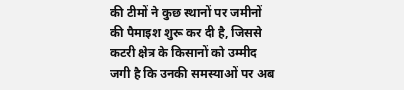की टीमों ने कुछ स्थानों पर जमीनों की पैमाइश शुरू कर दी है, जिससे कटरी क्षेत्र के किसानों को उम्मीद जगी है कि उनकी समस्याओं पर अब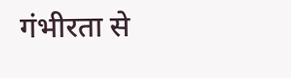गंभीरता से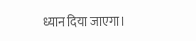ध्यान दिया जाएगा।